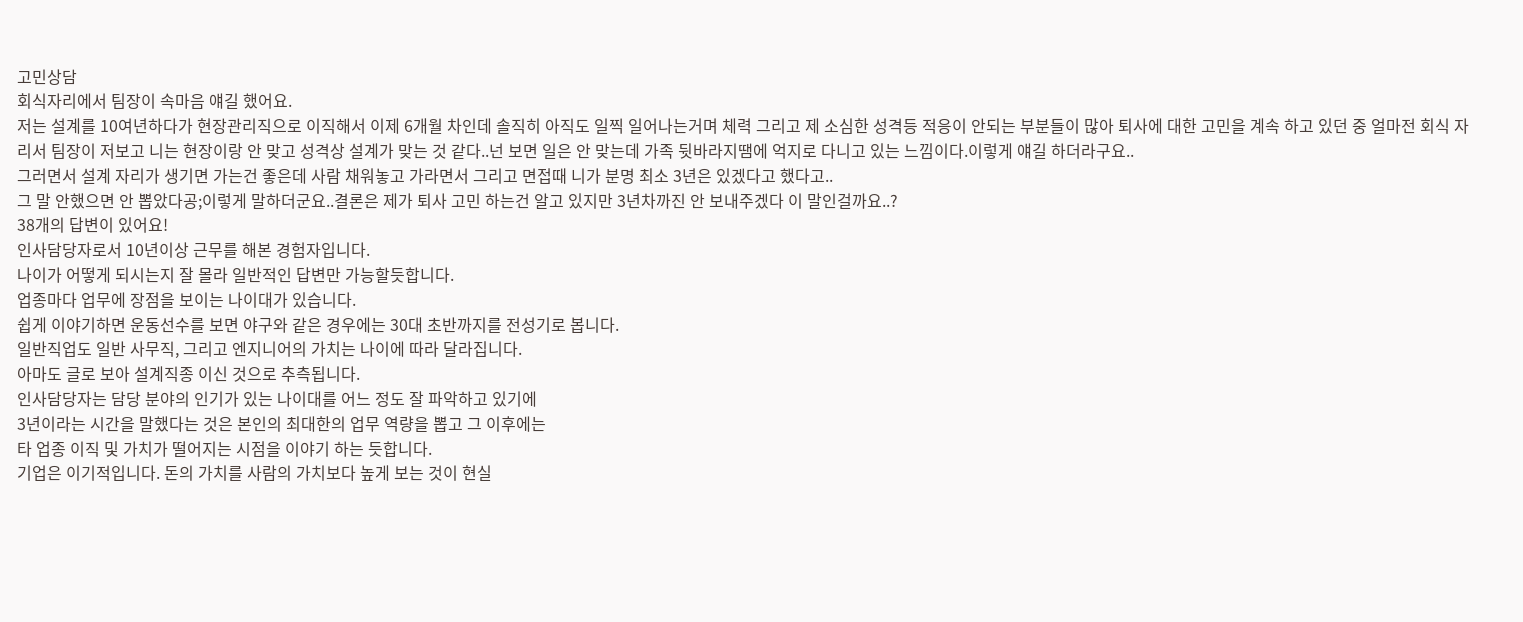고민상담
회식자리에서 팀장이 속마음 얘길 했어요.
저는 설계를 10여년하다가 현장관리직으로 이직해서 이제 6개월 차인데 솔직히 아직도 일찍 일어나는거며 체력 그리고 제 소심한 성격등 적응이 안되는 부분들이 많아 퇴사에 대한 고민을 계속 하고 있던 중 얼마전 회식 자리서 팀장이 저보고 니는 현장이랑 안 맞고 성격상 설계가 맞는 것 같다..넌 보면 일은 안 맞는데 가족 뒷바라지땜에 억지로 다니고 있는 느낌이다.이렇게 얘길 하더라구요..
그러면서 설계 자리가 생기면 가는건 좋은데 사람 채워놓고 가라면서 그리고 면접때 니가 분명 최소 3년은 있겠다고 했다고..
그 말 안했으면 안 뽑았다공;이렇게 말하더군요..결론은 제가 퇴사 고민 하는건 알고 있지만 3년차까진 안 보내주겠다 이 말인걸까요..?
38개의 답변이 있어요!
인사담당자로서 10년이상 근무를 해본 경험자입니다.
나이가 어떻게 되시는지 잘 몰라 일반적인 답변만 가능할듯합니다.
업종마다 업무에 장점을 보이는 나이대가 있습니다.
쉽게 이야기하면 운동선수를 보면 야구와 같은 경우에는 30대 초반까지를 전성기로 봅니다.
일반직업도 일반 사무직, 그리고 엔지니어의 가치는 나이에 따라 달라집니다.
아마도 글로 보아 설계직종 이신 것으로 추측됩니다.
인사담당자는 담당 분야의 인기가 있는 나이대를 어느 정도 잘 파악하고 있기에
3년이라는 시간을 말했다는 것은 본인의 최대한의 업무 역량을 뽑고 그 이후에는
타 업종 이직 및 가치가 떨어지는 시점을 이야기 하는 듯합니다.
기업은 이기적입니다. 돈의 가치를 사람의 가치보다 높게 보는 것이 현실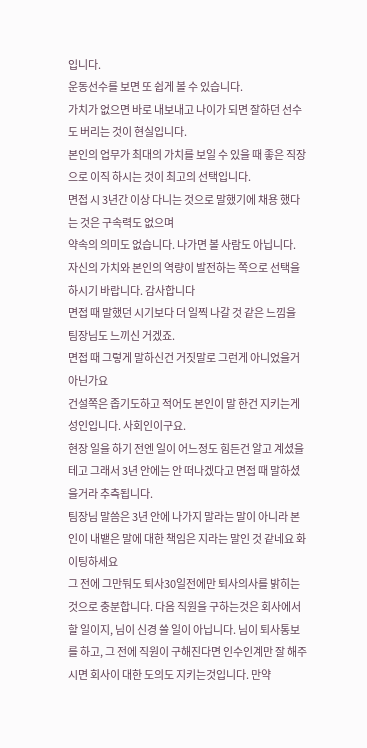입니다.
운동선수를 보면 또 쉽게 볼 수 있습니다.
가치가 없으면 바로 내보내고 나이가 되면 잘하던 선수도 버리는 것이 현실입니다.
본인의 업무가 최대의 가치를 보일 수 있을 때 좋은 직장으로 이직 하시는 것이 최고의 선택입니다.
면접 시 3년간 이상 다니는 것으로 말했기에 채용 했다는 것은 구속력도 없으며
약속의 의미도 없습니다. 나가면 볼 사람도 아닙니다.
자신의 가치와 본인의 역량이 발전하는 쪽으로 선택을 하시기 바랍니다. 감사합니다
면접 때 말했던 시기보다 더 일찍 나갈 것 같은 느낌을 팀장님도 느끼신 거겠죠.
면접 때 그렇게 말하신건 거짓말로 그런게 아니었을거 아닌가요
건설쪽은 좁기도하고 적어도 본인이 말 한건 지키는게 성인입니다. 사회인이구요.
현장 일을 하기 전엔 일이 어느정도 힘든건 알고 계셨을테고 그래서 3년 안에는 안 떠나겠다고 면접 때 말하셨을거라 추측됩니다.
팀장님 말씀은 3년 안에 나가지 말라는 말이 아니라 본인이 내뱉은 말에 대한 책임은 지라는 말인 것 같네요 화이팅하세요
그 전에 그만둬도 퇴사30일전에만 퇴사의사를 밝히는 것으로 충분합니다. 다음 직원을 구하는것은 회사에서 할 일이지, 님이 신경 쓸 일이 아닙니다. 님이 퇴사통보를 하고, 그 전에 직원이 구해진다면 인수인계만 잘 해주시면 회사이 대한 도의도 지키는것입니다. 만약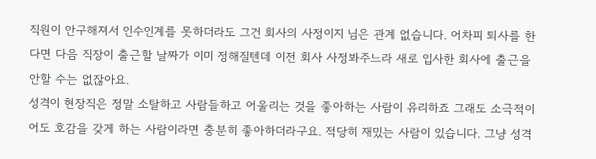직원이 안구해져서 인수인계를 못하더라도 그건 회사의 사정이지 님은 관계 없습니다. 어차피 퇴사를 한다면 다음 직장이 출근할 날짜가 이미 정해질텐데 이전 회사 사정봐주느라 새로 입사한 회사에 출근을 안할 수는 없잖아요.
성격이 현장직은 정말 소탈하고 사람들하고 어울리는 것을 좋아하는 사람이 유리하죠 그래도 소극적이어도 호감을 갖게 하는 사람이라면 충분히 좋아하더라구요. 적당히 재밌는 사람이 있습니다. 그냥 성격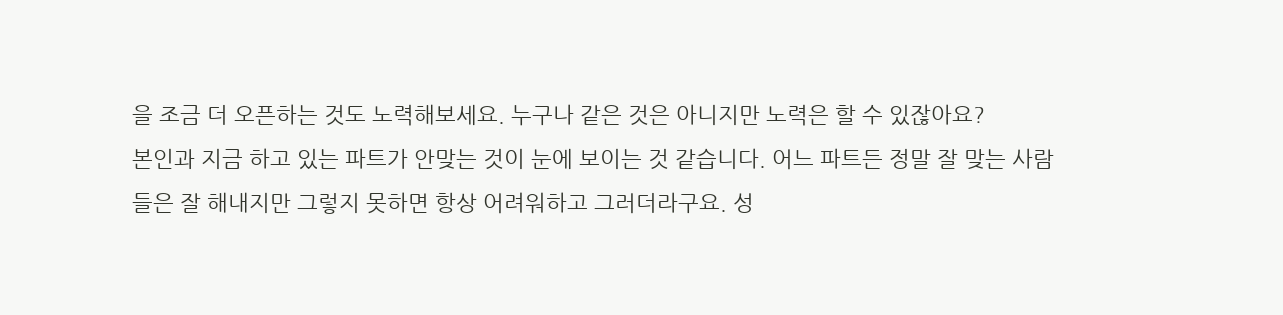을 조금 더 오픈하는 것도 노력해보세요. 누구나 같은 것은 아니지만 노력은 할 수 있잖아요?
본인과 지금 하고 있는 파트가 안맞는 것이 눈에 보이는 것 같습니다. 어느 파트든 정말 잘 맞는 사람들은 잘 해내지만 그렇지 못하면 항상 어려워하고 그러더라구요. 성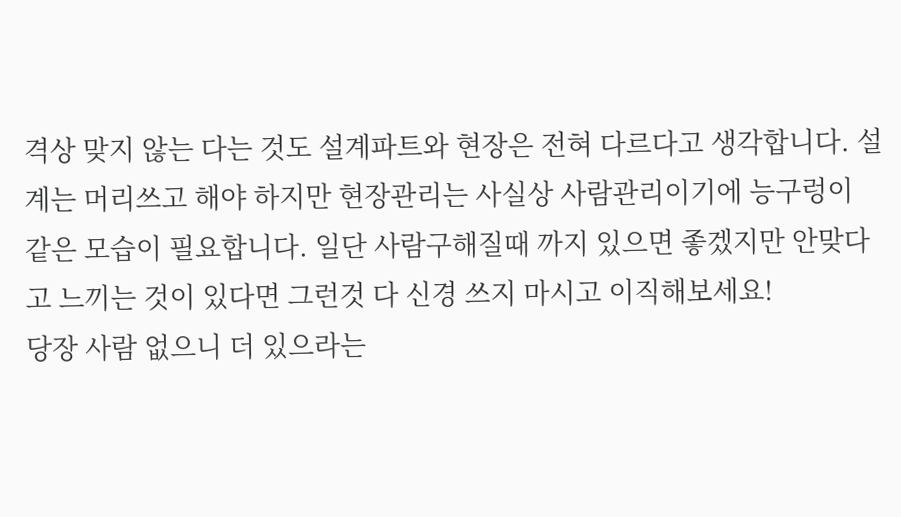격상 맞지 않는 다는 것도 설계파트와 현장은 전혀 다르다고 생각합니다. 설계는 머리쓰고 해야 하지만 현장관리는 사실상 사람관리이기에 능구렁이 같은 모습이 필요합니다. 일단 사람구해질때 까지 있으면 좋겠지만 안맞다고 느끼는 것이 있다면 그런것 다 신경 쓰지 마시고 이직해보세요!
당장 사람 없으니 더 있으라는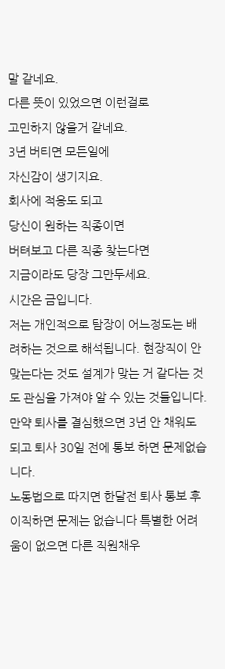말 같네요.
다른 뜻이 있었으면 이런걸로
고민하지 않을거 같네요.
3년 버티면 모든일에
자신감이 생기지요.
회사에 적응도 되고
당신이 원하는 직종이면
버텨보고 다른 직종 찾는다면
지금이라도 당장 그만두세요.
시간은 금입니다.
저는 개인적으로 탐장이 어느정도는 배려하는 것으로 해석됩니다. 현장직이 안 맞는다는 것도 설계가 맞는 거 같다는 것도 관심을 가져야 알 수 있는 것들입니다. 만약 퇴사를 결심했으면 3년 안 채워도 되고 퇴사 30일 전에 통보 하면 문제없습니다.
노동법으로 따지면 한달전 퇴사 통보 후
이직하면 문제는 없습니다 특별한 어려움이 없으면 다른 직원채우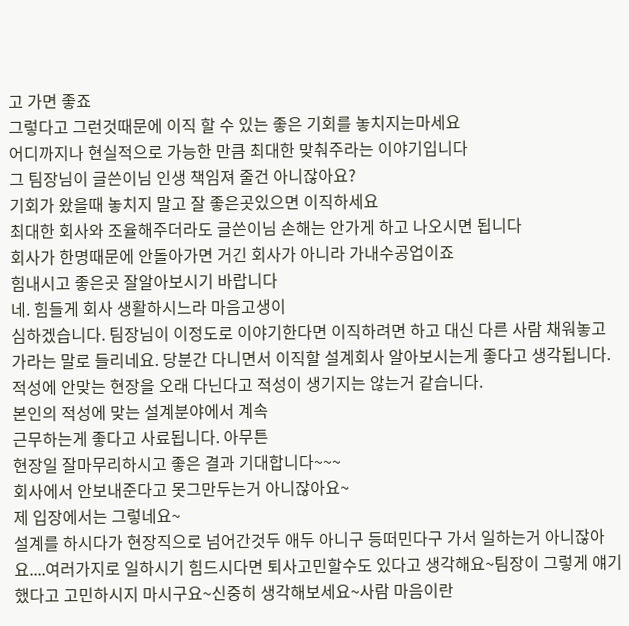고 가면 좋죠
그렇다고 그런것때문에 이직 할 수 있는 좋은 기회를 놓치지는마세요
어디까지나 현실적으로 가능한 만큼 최대한 맞춰주라는 이야기입니다
그 팀장님이 글쓴이님 인생 책임져 줄건 아니잖아요?
기회가 왔을때 놓치지 말고 잘 좋은곳있으면 이직하세요
최대한 회사와 조율해주더라도 글쓴이님 손해는 안가게 하고 나오시면 됩니다
회사가 한명때문에 안돌아가면 거긴 회사가 아니라 가내수공업이죠
힘내시고 좋은곳 잘알아보시기 바랍니다
네. 힘들게 회사 생활하시느라 마음고생이
심하겠습니다. 팀장님이 이정도로 이야기한다면 이직하려면 하고 대신 다른 사람 채워놓고 가라는 말로 들리네요. 당분간 다니면서 이직할 설계회사 알아보시는게 좋다고 생각됩니다. 적성에 안맞는 현장을 오래 다닌다고 적성이 생기지는 않는거 같습니다.
본인의 적성에 맞는 설계분야에서 계속
근무하는게 좋다고 사료됩니다. 아무튼
현장일 잘마무리하시고 좋은 결과 기대합니다~~~
회사에서 안보내준다고 못그만두는거 아니잖아요~
제 입장에서는 그렇네요~
설계를 하시다가 현장직으로 넘어간것두 애두 아니구 등떠민다구 가서 일하는거 아니잖아요....여러가지로 일하시기 힘드시다면 퇴사고민할수도 있다고 생각해요~팀장이 그렇게 얘기했다고 고민하시지 마시구요~신중히 생각해보세요~사람 마음이란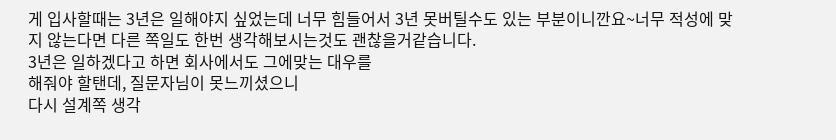게 입사할때는 3년은 일해야지 싶었는데 너무 힘들어서 3년 못버틸수도 있는 부분이니깐요~너무 적성에 맞지 않는다면 다른 쪽일도 한번 생각해보시는것도 괜찮을거같습니다.
3년은 일하겠다고 하면 회사에서도 그에맞는 대우를
해줘야 할탠데, 질문자님이 못느끼셨으니
다시 설계쪽 생각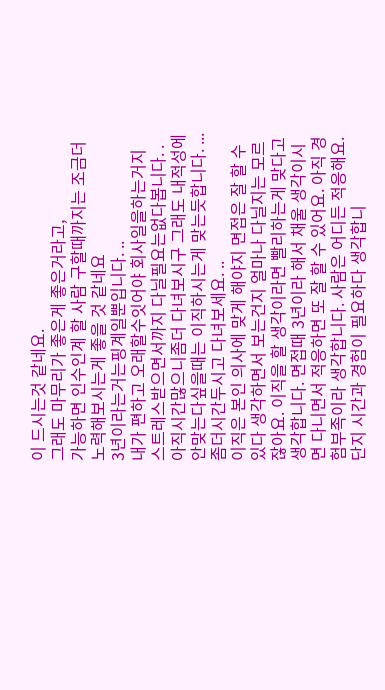이 드시는것 같네요.
그래도 마무리가 좋은게 좋은거라고,
가능하면 인수인계 할 사람 구할때까지는 조금더 노력해보시는게 좋을 것 같네요
3년이라는거는핑계일뿐입니다. ..
내가 편하고 오래할수잇어야 회사일을하는거지 스트레스받으면서까지 다닐필요는없다봅니다. .아직시간많으니좀더 다녀보시구 그래도 내적성에안맞는다싶을때는 이직하시는게 맞는듯합니다. ...좀더시간두시고 다녀보세요. ..
이직은 본인 의사에 맞게 해야지 면접은 잘 할 수 있다 생각하면서 보는건지 얼마나 다닐지는 모르잖아요. 이직을 할 생각이라면 빨리하는게 맞다고 생각합니다. 면접때 3년이라 해서 채울 생각이시면 다니면서 적응하면 또 잘 할 수 있어요. 아직 경험부족이라 생각합니다. 사람은 어디든 적응해요. 단지 시간과 경험이 필요하다 생각합니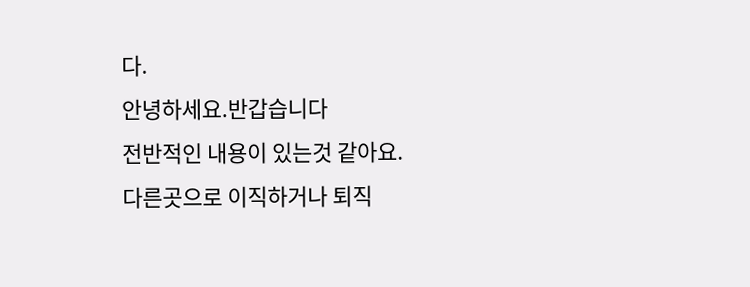다.
안녕하세요.반갑습니다
전반적인 내용이 있는것 같아요.
다른곳으로 이직하거나 퇴직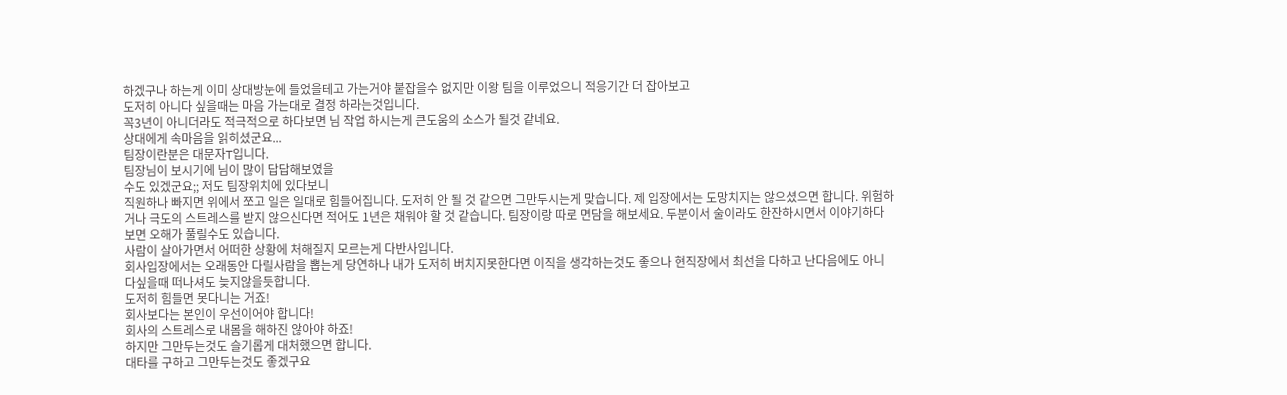하겠구나 하는게 이미 상대방눈에 들었을테고 가는거야 붙잡을수 없지만 이왕 팀을 이루었으니 적응기간 더 잡아보고
도저히 아니다 싶을때는 마음 가는대로 결정 하라는것입니다.
꼭3년이 아니더라도 적극적으로 하다보면 님 작업 하시는게 큰도움의 소스가 될것 같네요.
상대에게 속마음을 읽히셨군요...
팀장이란분은 대문자T입니다.
팀장님이 보시기에 님이 많이 답답해보였을
수도 있겠군요;; 저도 팀장위치에 있다보니
직원하나 빠지면 위에서 쪼고 일은 일대로 힘들어집니다. 도저히 안 될 것 같으면 그만두시는게 맞습니다. 제 입장에서는 도망치지는 않으셨으면 합니다. 위험하거나 극도의 스트레스를 받지 않으신다면 적어도 1년은 채워야 할 것 같습니다. 팀장이랑 따로 면담을 해보세요. 두분이서 술이라도 한잔하시면서 이야기하다보면 오해가 풀릴수도 있습니다.
사람이 살아가면서 어떠한 상황에 처해질지 모르는게 다반사입니다.
회사입장에서는 오래동안 다릴사람을 뽑는게 당연하나 내가 도저히 버치지못한다면 이직을 생각하는것도 좋으나 현직장에서 최선을 다하고 난다음에도 아니다싶을때 떠나셔도 늦지않을듯합니다.
도저히 힘들면 못다니는 거죠!
회사보다는 본인이 우선이어야 합니다!
회사의 스트레스로 내몸을 해하진 않아야 하죠!
하지만 그만두는것도 슬기롭게 대처했으면 합니다.
대타를 구하고 그만두는것도 좋겠구요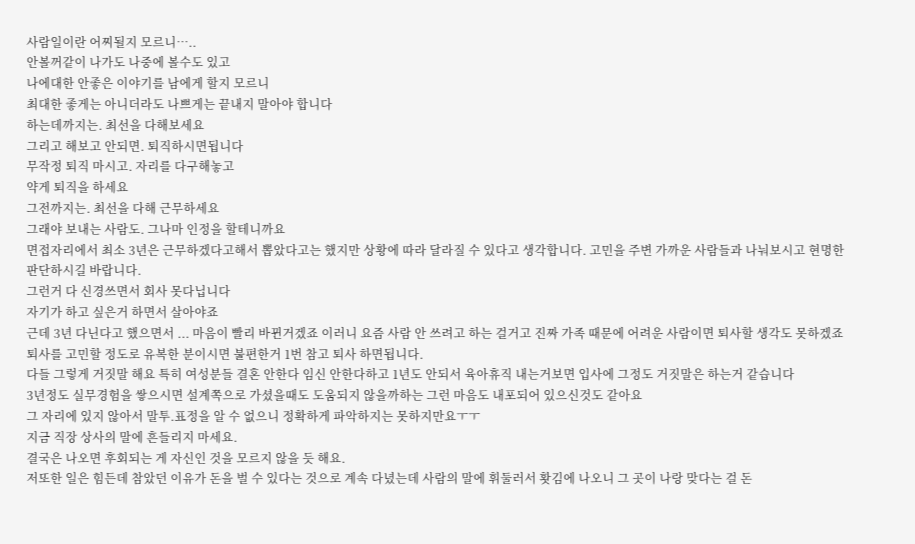사람일이란 어찌될지 모르니…..
안볼꺼같이 나가도 나중에 볼수도 있고
나에대한 안좋은 이야기를 남에게 할지 모르니
최대한 좋게는 아니더라도 나쁘게는 끝내지 말아야 합니다
하는데까지는. 최선을 다해보세요
그리고 해보고 안되면. 퇴직하시면됩니다
무작정 퇴직 마시고. 자리를 다구해놓고
약게 퇴직을 하세요
그전까지는. 최선을 다해 근무하세요
그래야 보내는 사람도. 그나마 인정을 할테니까요
면접자리에서 최소 3년은 근무하겠다고해서 뽑았다고는 했지만 상황에 따라 달라질 수 있다고 생각합니다. 고민을 주변 가까운 사람들과 나눠보시고 현명한 판단하시길 바랍니다.
그런거 다 신경쓰면서 회사 못다닙니다
자기가 하고 싶은거 하면서 살아야죠
근데 3년 다닌다고 했으면서 ... 마음이 빨리 바뀐거겠죠 이러니 요즘 사람 안 쓰려고 하는 걸거고 진짜 가족 때문에 어려운 사람이면 퇴사할 생각도 못하겠죠
퇴사를 고민할 정도로 유복한 분이시면 불편한거 1번 참고 퇴사 하면됩니다.
다들 그렇게 거짓말 해요 특히 여성분들 결혼 안한다 임신 안한다하고 1년도 안되서 육아휴직 내는거보면 입사에 그정도 거짓말은 하는거 같습니다
3년정도 실무경험을 쌓으시면 설계쪽으로 가셨을때도 도움되지 않을까하는 그런 마음도 내포되어 있으신것도 같아요
그 자리에 있지 않아서 말투.표정을 알 수 없으니 정확하게 파악하지는 못하지만요ㅜㅜ
지금 직장 상사의 말에 흔들리지 마세요.
결국은 나오면 후회되는 게 자신인 것을 모르지 않을 듯 해요.
저또한 일은 힘든데 참았던 이유가 돈을 벌 수 있다는 것으로 계속 다녔는데 사람의 말에 휘둘러서 홧김에 나오니 그 곳이 나랑 맞다는 걸 돈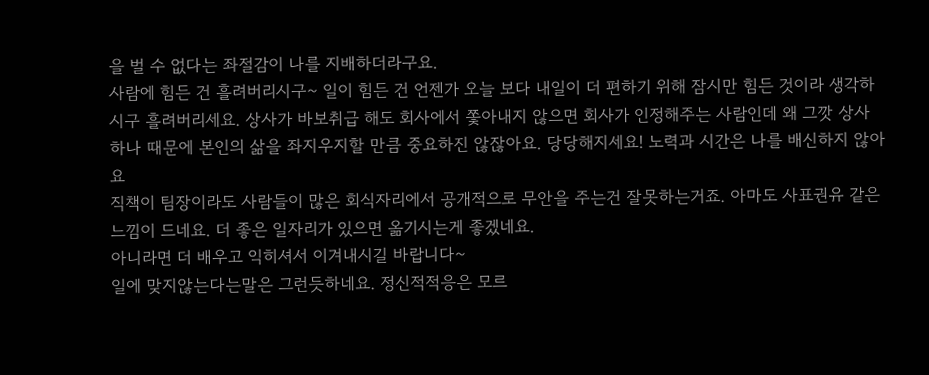을 벌 수 없다는 좌절감이 나를 지배하더라구요.
사람에 힘든 건 흘려버리시구~ 일이 힘든 건 언젠가 오늘 보다 내일이 더 편하기 위해 잠시만 힘든 것이라 생각하시구 흘려버리세요. 상사가 바보취급 해도 회사에서 쫓아내지 않으면 회사가 인정해주는 사람인데 왜 그깟 상사하나 때문에 본인의 삶을 좌지우지할 만큼 중요하진 않잖아요. 당당해지세요! 노력과 시간은 나를 배신하지 않아요
직책이 팀장이라도 사람들이 많은 회식자리에서 공개적으로 무안을 주는건 잘못하는거죠. 아마도 사표권유 같은 느낌이 드네요. 더 좋은 일자리가 있으면 옮기시는게 좋겠네요.
아니라면 더 배우고 익히셔서 이겨내시길 바랍니다~
일에 맞지않는다는말은 그런듯하네요. 정신적적응은 모르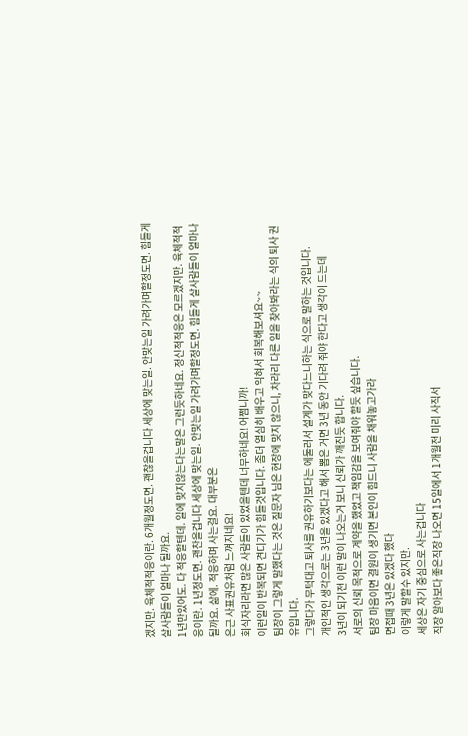겠지만. 육체적적응이란. 6개월정도면. 괜찮을겁니다 세상에 맞는일. 안맞는일 가려가며할정도면. 힘들게 살사람들이 얼마나 될까요.
1년만있어도. 다 적응할텐데. 일에 맞지않는다는말은 그런듯하네요. 정신적적응은 모르겠지만. 육체적적응이란. 1년정도면. 괜찬을겁니다 세상에 맞는일. 안맞는일 가려가며할정도면. 힘들게 살사람들이 얼마나 될까요. 삶에. 적응하며 사는걸요. 대부분은
은근 사표권유처럼 느껴지네요!
회식자리라면 많은 사람들이 있었을텐데 너무하네요! 어쩜니까!
이런일이 반복되면 견디기가 힘들것입니다. 좀더 열심히 배우고 익혀서 회복해보셔요~~
팀장이 그렇게 말했다는 것은 질문자 님은 현장에 맞지 않으니, 차라리 다른 일을 찾아봐라는 식의 퇴사 권유입니다.
그렇다가 무턱대고 퇴사를 권유하기보다는 에둘러서 설계가 맞다느니하는 식으로 말하는 것입니다.
개인적인 생각으로는 3년을 있겠다고 해서 뽑은 거면 3년 동안 기다려 줘야 한다고 생각이 드는데
3년이 되기전 이런 말이 나오는거 보니 신뢰가 깨진듯 합니다.
서로의 신뢰 목적으로 계약을 했었고 책임감을 보여줘야 할듯 싶습니다.
팀장 마음이면 결원이 생기면 본인이 힘드니 사람을 채워놓고가라
면접때 3년은 있겠다 했다
이렇게 말할수 있지만.
세상은 자기 중심으로 사는겁니다
직장 알아보다 좋은직장 나오면 15일에서 1개월전 미리 사직서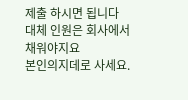제출 하시면 됩니다 대체 인원은 회사에서 채워야지요
본인의지데로 사세요.